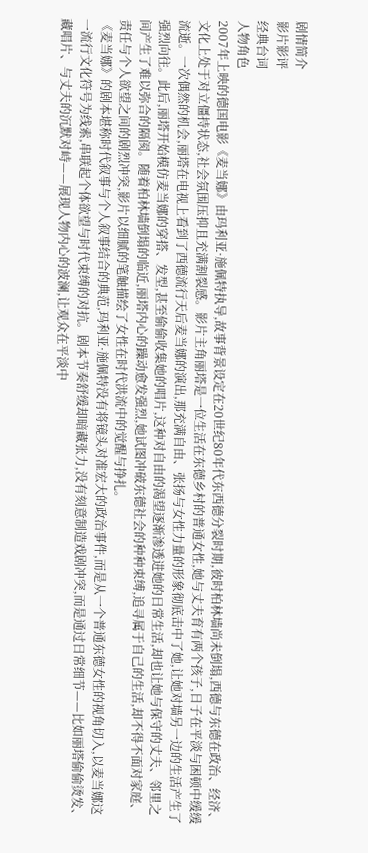剧情简介
影片影评
经典台词
人物角色
2007年上映的德国电影《麦当娜》由玛利亚·施佩特执导,故事背景设定在20世纪80年代东西德分裂时期,彼时柏林墙尚未倒塌,西德与东德在政治、经济、文化上处于对立僵持状态,社会氛围压抑且充满割裂感。影片主角丽塔是一位生活在东德乡村的普通女性,她与丈夫育有两个孩子,日子在平淡与困顿中缓缓流逝。一次偶然的机会,丽塔在电视上看到了西德流行天后麦当娜的演出,那充满自由、张扬与女性力量的形象彻底击中了她,让她对墙另一边的生活产生了强烈向往。此后,丽塔开始模仿麦当娜的穿搭、发型,甚至偷偷收集她的唱片,这种对自由的渴望逐渐渗透进她的日常生活,却也让她与保守的丈夫、邻里之间产生了难以弥合的隔阂。随着柏林墙倒塌的临近,丽塔内心的躁动愈发强烈,她试图冲破东德社会的种种束缚,追寻属于自己的生活,却不得不面对家庭、责任与个人欲望之间的剧烈冲突,影片以细腻的笔触描绘了女性在时代洪流中的觉醒与挣扎。
《麦当娜》的剧本堪称时代叙事与个人叙事结合的典范,玛利亚·施佩特没有将镜头对准宏大的政治事件,而是从一个普通东德女性的视角切入,以麦当娜这一流行文化符号为线索,串联起个体欲望与时代束缚的对抗。剧本节奏舒缓却暗藏张力,没有刻意制造戏剧冲突,而是通过日常细节——比如丽塔偷偷烫发、藏唱片、与丈夫的沉默对峙——展现人物内心的波澜,让观众在平淡中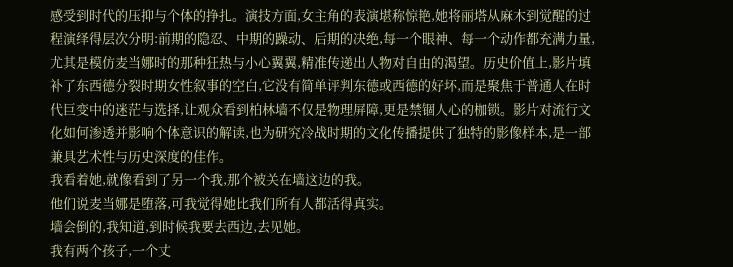感受到时代的压抑与个体的挣扎。演技方面,女主角的表演堪称惊艳,她将丽塔从麻木到觉醒的过程演绎得层次分明:前期的隐忍、中期的躁动、后期的决绝,每一个眼神、每一个动作都充满力量,尤其是模仿麦当娜时的那种狂热与小心翼翼,精准传递出人物对自由的渴望。历史价值上,影片填补了东西德分裂时期女性叙事的空白,它没有简单评判东德或西德的好坏,而是聚焦于普通人在时代巨变中的迷茫与选择,让观众看到柏林墙不仅是物理屏障,更是禁锢人心的枷锁。影片对流行文化如何渗透并影响个体意识的解读,也为研究冷战时期的文化传播提供了独特的影像样本,是一部兼具艺术性与历史深度的佳作。
我看着她,就像看到了另一个我,那个被关在墙这边的我。
他们说麦当娜是堕落,可我觉得她比我们所有人都活得真实。
墙会倒的,我知道,到时候我要去西边,去见她。
我有两个孩子,一个丈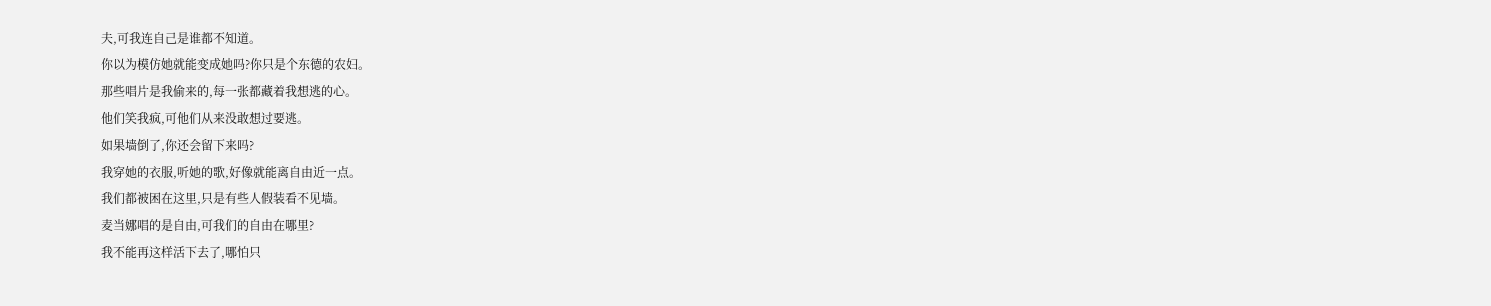夫,可我连自己是谁都不知道。
你以为模仿她就能变成她吗?你只是个东德的农妇。
那些唱片是我偷来的,每一张都藏着我想逃的心。
他们笑我疯,可他们从来没敢想过要逃。
如果墙倒了,你还会留下来吗?
我穿她的衣服,听她的歌,好像就能离自由近一点。
我们都被困在这里,只是有些人假装看不见墙。
麦当娜唱的是自由,可我们的自由在哪里?
我不能再这样活下去了,哪怕只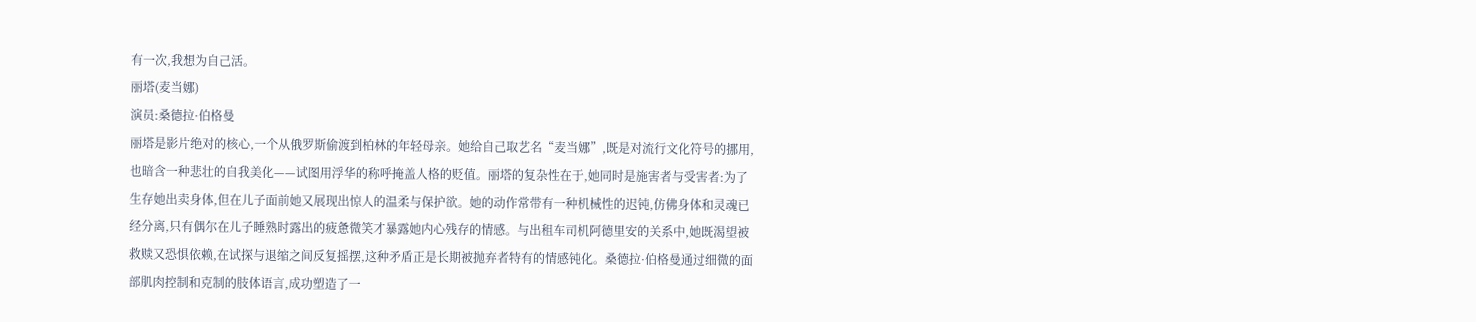有一次,我想为自己活。
丽塔(麦当娜)
演员:桑德拉·伯格曼
丽塔是影片绝对的核心,一个从俄罗斯偷渡到柏林的年轻母亲。她给自己取艺名“麦当娜”,既是对流行文化符号的挪用,也暗含一种悲壮的自我美化——试图用浮华的称呼掩盖人格的贬值。丽塔的复杂性在于,她同时是施害者与受害者:为了生存她出卖身体,但在儿子面前她又展现出惊人的温柔与保护欲。她的动作常带有一种机械性的迟钝,仿佛身体和灵魂已经分离,只有偶尔在儿子睡熟时露出的疲惫微笑才暴露她内心残存的情感。与出租车司机阿德里安的关系中,她既渴望被救赎又恐惧依赖,在试探与退缩之间反复摇摆,这种矛盾正是长期被抛弃者特有的情感钝化。桑德拉·伯格曼通过细微的面部肌肉控制和克制的肢体语言,成功塑造了一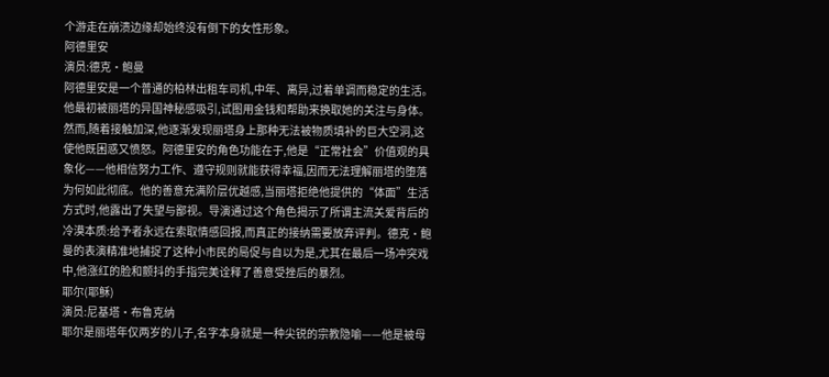个游走在崩溃边缘却始终没有倒下的女性形象。
阿德里安
演员:德克·鲍曼
阿德里安是一个普通的柏林出租车司机,中年、离异,过着单调而稳定的生活。他最初被丽塔的异国神秘感吸引,试图用金钱和帮助来换取她的关注与身体。然而,随着接触加深,他逐渐发现丽塔身上那种无法被物质填补的巨大空洞,这使他既困惑又愤怒。阿德里安的角色功能在于,他是“正常社会”价值观的具象化——他相信努力工作、遵守规则就能获得幸福,因而无法理解丽塔的堕落为何如此彻底。他的善意充满阶层优越感,当丽塔拒绝他提供的“体面”生活方式时,他露出了失望与鄙视。导演通过这个角色揭示了所谓主流关爱背后的冷漠本质:给予者永远在索取情感回报,而真正的接纳需要放弃评判。德克·鲍曼的表演精准地捕捉了这种小市民的局促与自以为是,尤其在最后一场冲突戏中,他涨红的脸和颤抖的手指完美诠释了善意受挫后的暴烈。
耶尔(耶稣)
演员:尼基塔·布鲁克纳
耶尔是丽塔年仅两岁的儿子,名字本身就是一种尖锐的宗教隐喻——他是被母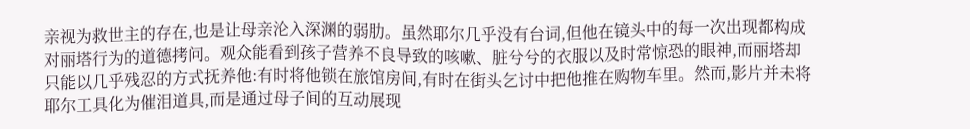亲视为救世主的存在,也是让母亲沦入深渊的弱肋。虽然耶尔几乎没有台词,但他在镜头中的每一次出现都构成对丽塔行为的道德拷问。观众能看到孩子营养不良导致的咳嗽、脏兮兮的衣服以及时常惊恐的眼神,而丽塔却只能以几乎残忍的方式抚养他:有时将他锁在旅馆房间,有时在街头乞讨中把他推在购物车里。然而,影片并未将耶尔工具化为催泪道具,而是通过母子间的互动展现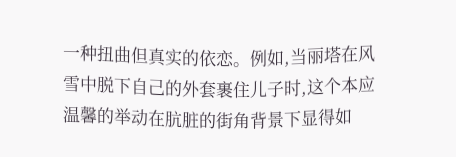一种扭曲但真实的依恋。例如,当丽塔在风雪中脱下自己的外套裹住儿子时,这个本应温馨的举动在肮脏的街角背景下显得如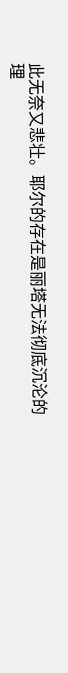此无奈又悲壮。耶尔的存在是丽塔无法彻底沉沦的理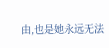由,也是她永远无法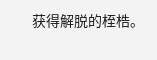获得解脱的桎梏。